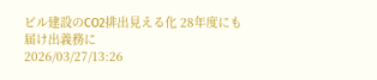ビル建設のCO2排出見える化 28年度にも届け出義務に
2026/03/27/13:26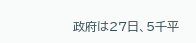政府は27日、5千平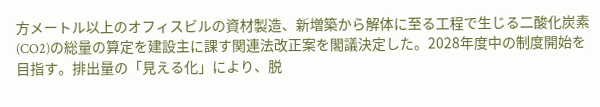方メートル以上のオフィスビルの資材製造、新増築から解体に至る工程で生じる二酸化炭素(CO2)の総量の算定を建設主に課す関連法改正案を閣議決定した。2028年度中の制度開始を目指す。排出量の「見える化」により、脱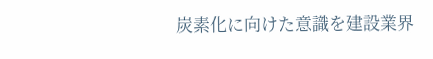炭素化に向けた意識を建設業界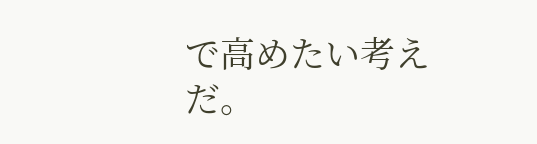で高めたい考えだ。